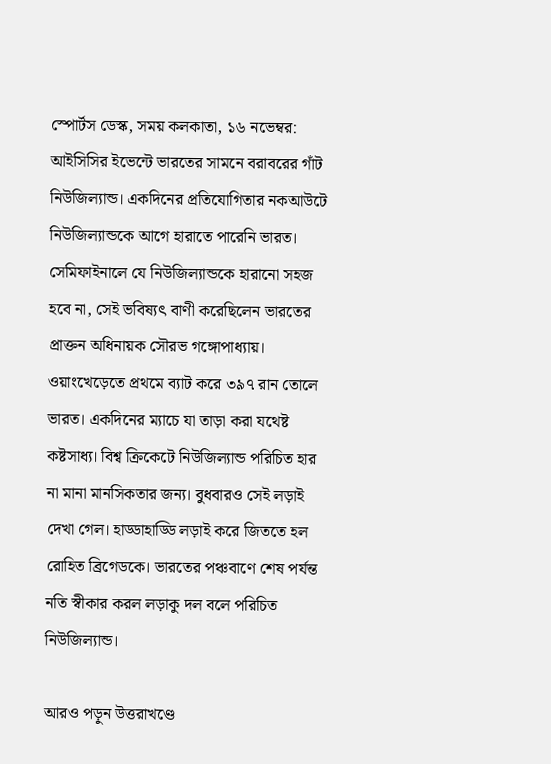স্পোর্টস ডেস্ক, সময় কলকাতা, ১৬ নভেম্বর: আইসিসির ইভেন্টে ভারতের সামনে বরাবরের গাঁট নিউজিল্যান্ড। একদিনের প্রতিযোগিতার নকআউটে নিউজিল্যান্ডকে আগে হারাতে পারেনি ভারত। সেমিফাইনালে যে নিউজিল্যান্ডকে হারানো সহজ হবে না, সেই ভবিষ্যৎ বাণী করেছিলেন ভারতের প্রাক্তন অধিনায়ক সৌরভ গঙ্গোপাধ্যায়। ওয়াংখেড়েতে প্রথমে ব্যাট করে ৩৯৭ রান তোলে ভারত। একদিনের ম্যাচে যা তাড়া করা যথেষ্ট কষ্টসাধ্য। বিশ্ব ক্রিকেটে নিউজিল্যান্ড পরিচিত হার না মানা মানসিকতার জন্য। বুধবারও সেই লড়াই দেখা গেল। হাড্ডাহাড্ডি লড়াই করে জিততে হল রোহিত ব্রিগেডকে। ভারতের পঞ্চবাণে শেষ পর্যন্ত নতি স্বীকার করল লড়াকু দল বলে পরিচিত নিউজিল্যান্ড।

আরও পড়ুন উত্তরাখণ্ডে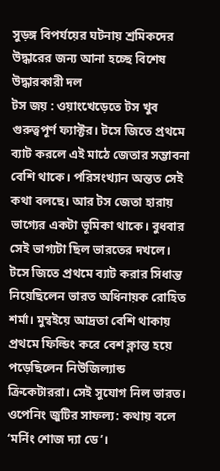সুড়ঙ্গ বিপর্যয়ের ঘটনায় শ্রমিকদের উদ্ধারের জন্য আনা হচ্ছে বিশেষ উদ্ধারকারী দল
টস জয় : ওয়াংখেড়েতে টস খুব গুরুত্বপূর্ণ ফ্যাক্টর। টসে জিতে প্রথমে ব্যাট করলে এই মাঠে জেতার সম্ভাবনা বেশি থাকে। পরিসংখ্যান অন্তত সেই কথা বলছে। আর টস জেতা হারায় ভাগ্যের একটা ভূমিকা থাকে। বুধবার সেই ভাগ্যটা ছিল ভারতের দখলে। টসে জিতে প্রথমে ব্যাট করার সিধান্ত নিয়েছিলেন ভারত অধিনায়ক রোহিত শর্মা। মুম্বইয়ে আদ্রতা বেশি থাকায় প্রথমে ফিল্ডিং করে বেশ ক্লান্ত হয়ে পড়েছিলেন নিউজিল্যান্ড ক্রিকেটাররা। সেই সুযোগ নিল ভারত।
ওপেনিং জুটির সাফল্য: কথায় বলে ‘মর্নিং শোজ দ্যা ডে’।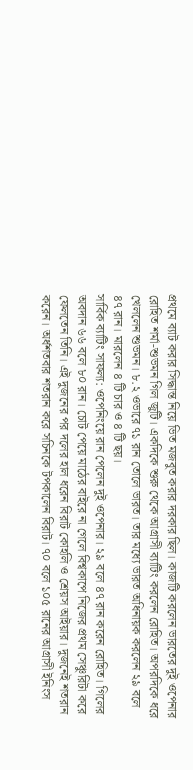প্রথমে ব্যাট করার সিদ্ধান্ত নিয়ে ভিত মজবুত করার দরকার ছিল। কাজটি করলেন ভারতের দুই ওপেনার রোহিত শর্মা-শুভমন গিল জুটি। একদিকে শুরু থেকে আগ্রাসী ব্যাটিং করলেন রোহিত। অপরদিকে ধরে খেললেন শুভমন। ৮.২ ওভারে ৭১ রান তোলে ভারত। তার মধ্যে ভারত অধিনায়ক করলেন ২৯ বলে ৪৭ রান। মারলেন ৪ টি চার ও ৪ টি ছয়।
সার্বিক ব্যাটিং সাফল্য: ওপেনিংয়ে রান পেলেন দুই ওপেনার। ২৯ বলে ৪৭ রান করেন রোহিত। গিলের অবদান ৬৬ বলে ৮০ রান। চোট পেয়ে মাঠের বাইরে না গেলে বিশ্বকাপে নিজের প্রথম সেঞ্চুরিটা করে ফেলতেন তিনি। এই দুজনের পর দলের হাল ধরেন বিরাট কোহলি ও শ্রেয়স আইয়ার। দুজনেই শতরান করেন। অর্ধশতবার শতরান করে সচিনকে টপকালেন বিরাট। ৭০ বলে ১০৫ রানের আগ্রাসী ইনিংস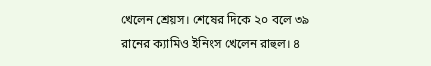খেলেন শ্রেয়স। শেষের দিকে ২০ বলে ৩৯ রানের ক্যামিও ইনিংস খেলেন রাহুল। ৪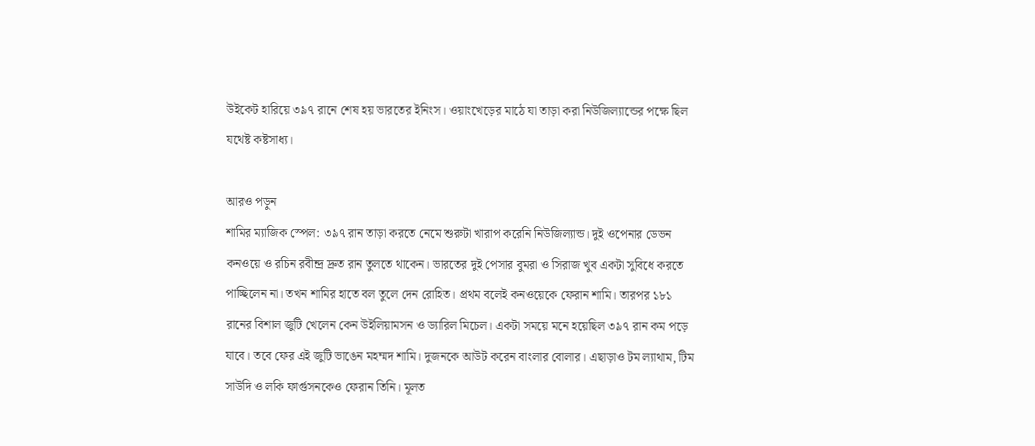উইকেট হারিয়ে ৩৯৭ রানে শেষ হয় ভারতের ইনিংস। ওয়াংখেড়ের মাঠে যা তাড়া করা নিউজিল্যান্ডের পক্ষে ছিল যথেষ্ট কষ্টসাধ্য।

আরও পড়ুন
শামির ম্যাজিক স্পেল: ৩৯৭ রান তাড়া করতে নেমে শুরুটা খারাপ করেনি নিউজিল্যান্ড। দুই ওপেনার ডেভন কনওয়ে ও রচিন রবীন্দ্র দ্রুত রান তুলতে থাকেন। ভারতের দুই পেসার বুমরা ও সিরাজ খুব একটা সুবিধে করতে পাচ্ছিলেন না। তখন শামির হাতে বল তুলে দেন রোহিত। প্রথম বলেই কনওয়েকে ফেরান শামি। তারপর ১৮১ রানের বিশাল জুটি খেলেন কেন উইলিয়ামসন ও ড্যারিল মিচেল। একটা সময়ে মনে হয়েছিল ৩৯৭ রান কম পড়ে যাবে। তবে ফের এই জুটি ভাঙেন মহম্মদ শামি। দুজনকে আউট করেন বাংলার বোলার। এছাড়াও টম ল্যাথাম, টিম সাউদি ও লকি ফার্গুসনকেও ফেরান তিনি। মূলত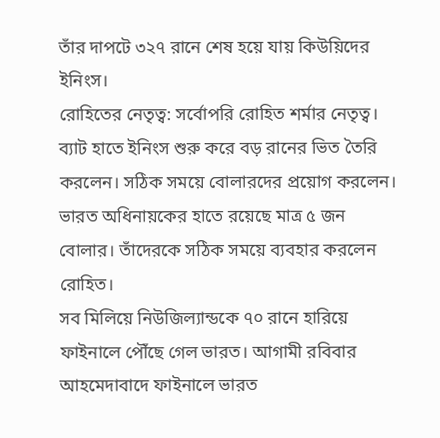তাঁর দাপটে ৩২৭ রানে শেষ হয়ে যায় কিউয়িদের ইনিংস।
রোহিতের নেতৃত্ব: সর্বোপরি রোহিত শর্মার নেতৃত্ব। ব্যাট হাতে ইনিংস শুরু করে বড় রানের ভিত তৈরি করলেন। সঠিক সময়ে বোলারদের প্রয়োগ করলেন। ভারত অধিনায়কের হাতে রয়েছে মাত্র ৫ জন বোলার। তাঁদেরকে সঠিক সময়ে ব্যবহার করলেন রোহিত।
সব মিলিয়ে নিউজিল্যান্ডকে ৭০ রানে হারিয়ে ফাইনালে পৌঁছে গেল ভারত। আগামী রবিবার আহমেদাবাদে ফাইনালে ভারত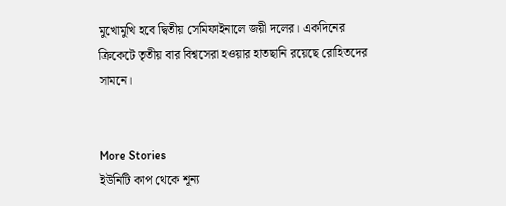মুখোমুখি হবে দ্বিতীয় সেমিফাইনালে জয়ী দলের। একদিনের ক্রিকেটে তৃতীয় বার বিশ্বসেরা হওয়ার হাতছানি রয়েছে রোহিতদের সামনে।


More Stories
ইউনিটি কাপ থেকে শূন্য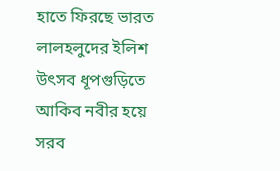হাতে ফিরছে ভারত
লালহলুদের ইলিশ উৎসব ধূপগুড়িতে
আকিব নবীর হয়ে সরব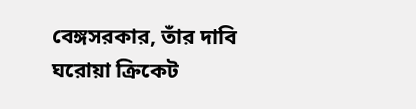বেঙ্গসরকার, তাঁর দাবি ঘরোয়া ক্রিকেট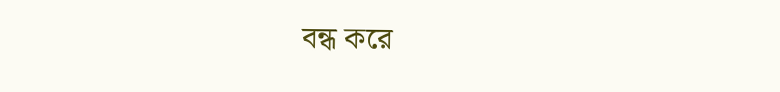বন্ধ করে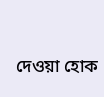দেওয়া হোক